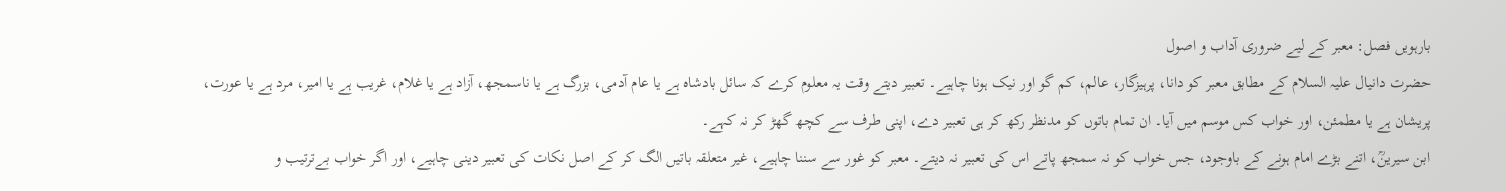بارہویں فصل: معبر کے لیے ضروری آداب و اصول
حضرت دانیال علیہ السلام کے مطابق معبر کو دانا، پرہیزگار، عالم، کم گو اور نیک ہونا چاہیے۔ تعبیر دیتے وقت یہ معلوم کرے کہ سائل بادشاہ ہے یا عام آدمی، بزرگ ہے یا ناسمجھ، آزاد ہے یا غلام، غریب ہے یا امیر، مرد ہے یا عورت، پریشان ہے یا مطمئن، اور خواب کس موسم میں آیا۔ ان تمام باتوں کو مدنظر رکھ کر ہی تعبیر دے، اپنی طرف سے کچھ گھڑ کر نہ کہے۔
ابن سیرینؒ، اتنے بڑے امام ہونے کے باوجود، جس خواب کو نہ سمجھ پاتے اس کی تعبیر نہ دیتے۔ معبر کو غور سے سننا چاہیے، غیر متعلقہ باتیں الگ کر کے اصل نکات کی تعبیر دینی چاہیے، اور اگر خواب بےترتیب و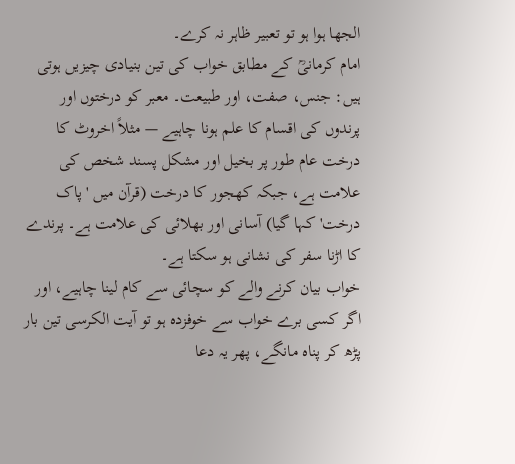الجھا ہوا ہو تو تعبیر ظاہر نہ کرے۔
امام کرمانیؒ کے مطابق خواب کی تین بنیادی چیزیں ہوتی ہیں: جنس، صفت، اور طبیعت۔ معبر کو درختوں اور پرندوں کی اقسام کا علم ہونا چاہیے — مثلاً اخروٹ کا درخت عام طور پر بخیل اور مشکل پسند شخص کی علامت ہے، جبکہ کھجور کا درخت (قرآن میں 'پاک درخت' کہا گیا) آسانی اور بھلائی کی علامت ہے۔ پرندے کا اڑنا سفر کی نشانی ہو سکتا ہے۔
خواب بیان کرنے والے کو سچائی سے کام لینا چاہیے، اور اگر کسی برے خواب سے خوفزدہ ہو تو آیت الکرسی تین بار پڑھ کر پناہ مانگے، پھر یہ دعا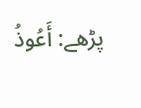پڑھے: أَعُوذُ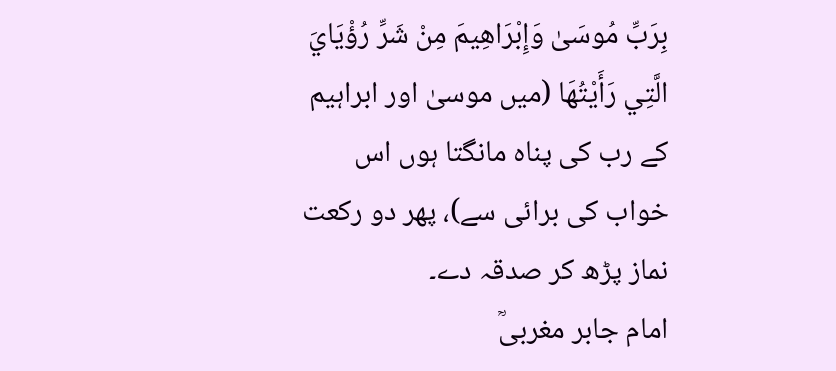بِرَبِّ مُوسَىٰ وَإِبْرَاهِيمَ مِنْ شَرِّ رُؤْيَايَ الَّتِي رَأَيْتُهَا (میں موسیٰ اور ابراہیم کے رب کی پناہ مانگتا ہوں اس خواب کی برائی سے)، پھر دو رکعت نماز پڑھ کر صدقہ دے۔
امام جابر مغربیؒ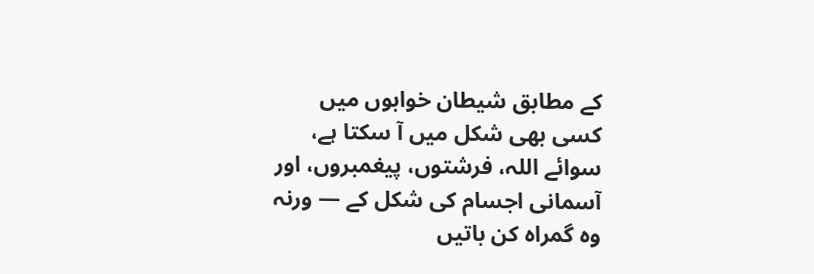کے مطابق شیطان خوابوں میں کسی بھی شکل میں آ سکتا ہے، سوائے اللہ، فرشتوں، پیغمبروں، اور آسمانی اجسام کی شکل کے — ورنہ وہ گمراہ کن باتیں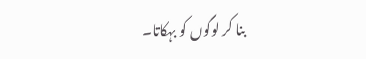بنا کر لوگوں کو بہکاتا۔